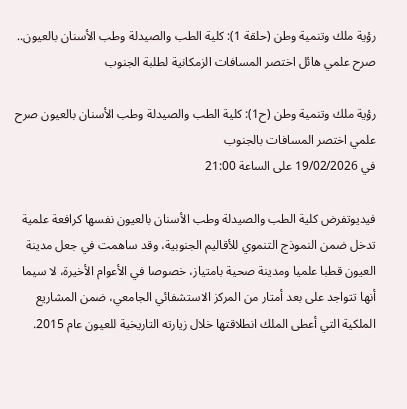رؤية ملك وتنمية وطن (حلقة 1): كلية الطب والصيدلة وطب الأسنان بالعيون.. صرح علمي هائل اختصر المسافات الزمكانية لطلبة الجنوب

رؤية ملك وتنمية وطن (ح1): كلية الطب والصيدلة وطب الأسنان بالعيون صرح علمي اختصر المسافات بالجنوب
في 19/02/2026 على الساعة 21:00

فيديوتفرض كلية الطب والصيدلة وطب الأسنان بالعيون نفسها كرافعة علمية تدخل ضمن النموذج التنموي للأقاليم الجنوبية، وقد ساهمت في جعل مدينة العيون قطبا علميا ومدينة صحية بامتياز، خصوصا في الأعوام الأخيرة، لا سيما أنها تتواجد على بعد أمتار من المركز الاستشفائي الجامعي، ضمن المشاريع الملكية التي أعطى الملك انطلاقتها خلال زيارته التاريخية للعيون عام 2015.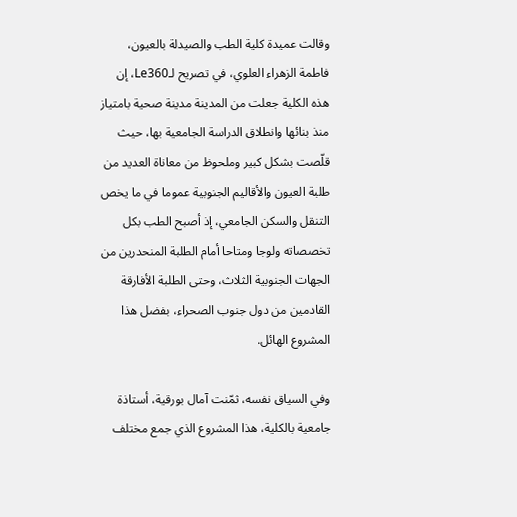وقالت عميدة كلية الطب والصيدلة بالعيون، فاطمة الزهراء العلوي، في تصريح لـLe360، إن هذه الكلية جعلت من المدينة مدينة صحية بامتياز منذ بنائها وانطلاق الدراسة الجامعية بها، حيث قلّصت بشكل كبير وملحوظ من معاناة العديد من طلبة العيون والأقاليم الجنوبية عموما في ما يخص التنقل والسكن الجامعي، إذ أصبح الطب بكل تخصصاته ولوجا ومتاحا أمام الطلبة المنحدرين من الجهات الجنوبية الثلاث، وحتى الطلبة الأفارقة القادمين من دول جنوب الصحراء، بفضل هذا المشروع الهائل.

وفي السياق نفسه، ثمّنت آمال بورقية، أستاذة جامعية بالكلية، هذا المشروع الذي جمع مختلف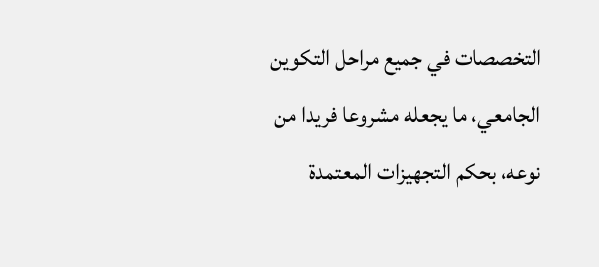التخصصات في جميع مراحل التكوين الجامعي، ما يجعله مشروعا فريدا من نوعه، بحكم التجهيزات المعتمدة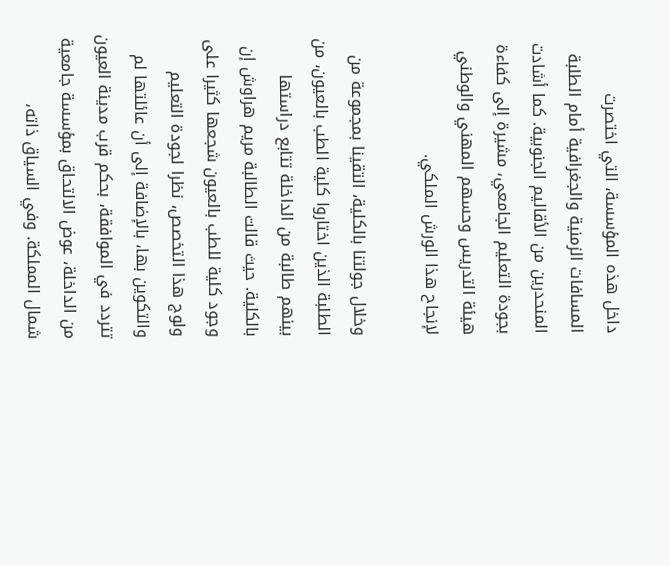داخل هذه المؤسسة، التي اختصرت المسافات الزمنية والجغرافية أمام الطلبة المنحدرين من الأقاليم الجنوبية. كما أشادت بجودة التعليم الجامعي، مشيرة إلى كفاءة هيئة التدريس وحسهم المهني والوطني لإنجاح هذا الورش الملكي.

وخلال جولتنا بالكلية، التقينا بمجموعة من الطلبة الذين اختاروا كلية الطب بالعيون، من بينهم طالبة من الداخلة تتابع دراستها بالكلية. حيث قالت الطالبة مريم هراوش إن وجود كلية للطب بالعيون شجعها كثيرا على ولوج هذا التخصص، نظرا لجودة التعليم والتكوين بها، بالإضافة إلى أن عائلتها لم تتردد في الموافقة، بحكم قرب مدينة العيون من الداخلة، عوض الالتحاق بمؤسسة جامعية شمال المملكة. وفي السياق ذاته،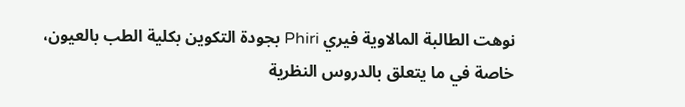نوهت الطالبة المالاوية فيري Phiri بجودة التكوين بكلية الطب بالعيون، خاصة في ما يتعلق بالدروس النظرية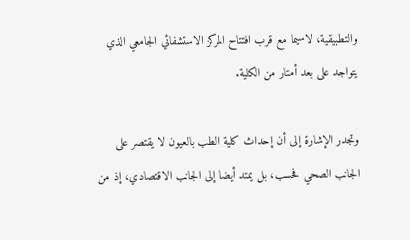والتطبيقية، لاسيما مع قرب افتتاح المركز الاستشفائي الجامعي الذي يتواجد على بعد أمتار من الكلية.

وتجدر الإشارة إلى أن إحداث كلية الطب بالعيون لا يقتصر على الجانب الصحي فحسب، بل يمتد أيضا إلى الجانب الاقتصادي، إذ من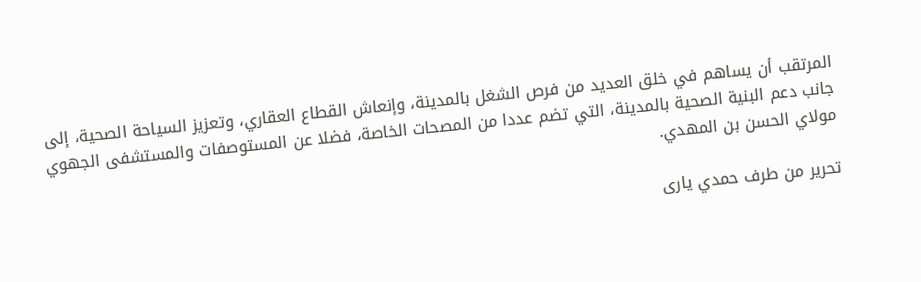المرتقب أن يساهم في خلق العديد من فرص الشغل بالمدينة، وإنعاش القطاع العقاري، وتعزيز السياحة الصحية، إلى جانب دعم البنية الصحية بالمدينة، التي تضم عددا من المصحات الخاصة، فضلا عن المستوصفات والمستشفى الجهوي مولاي الحسن بن المهدي.

تحرير من طرف حمدي يارى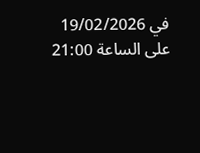في 19/02/2026 على الساعة 21:00